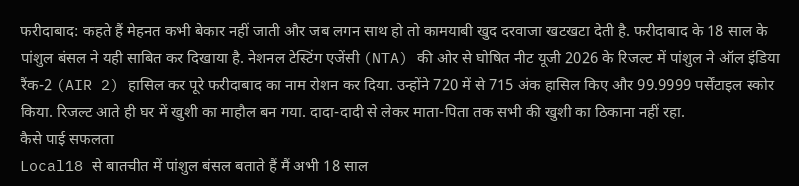फरीदाबाद: कहते हैं मेहनत कभी बेकार नहीं जाती और जब लगन साथ हो तो कामयाबी खुद दरवाजा खटखटा देती है. फरीदाबाद के 18 साल के पांशुल बंसल ने यही साबित कर दिखाया है. नेशनल टेस्टिंग एजेंसी (NTA) की ओर से घोषित नीट यूजी 2026 के रिजल्ट में पांशुल ने ऑल इंडिया रैंक-2 (AIR 2) हासिल कर पूरे फरीदाबाद का नाम रोशन कर दिया. उन्होंने 720 में से 715 अंक हासिल किए और 99.9999 पर्सेंटाइल स्कोर किया. रिजल्ट आते ही घर में खुशी का माहौल बन गया. दादा-दादी से लेकर माता-पिता तक सभी की खुशी का ठिकाना नहीं रहा.
कैसे पाई सफलता
Local18 से बातचीत में पांशुल बंसल बताते हैं मैं अभी 18 साल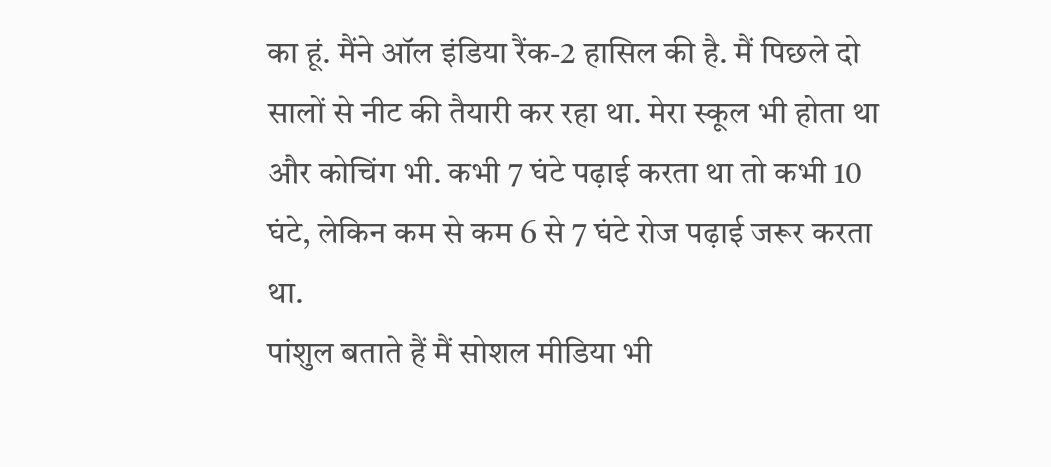का हूं. मैंने ऑल इंडिया रैंक-2 हासिल की है. मैं पिछले दो सालों से नीट की तैयारी कर रहा था. मेरा स्कूल भी होता था और कोचिंग भी. कभी 7 घंटे पढ़ाई करता था तो कभी 10 घंटे, लेकिन कम से कम 6 से 7 घंटे रोज पढ़ाई जरूर करता था.
पांशुल बताते हैं मैं सोशल मीडिया भी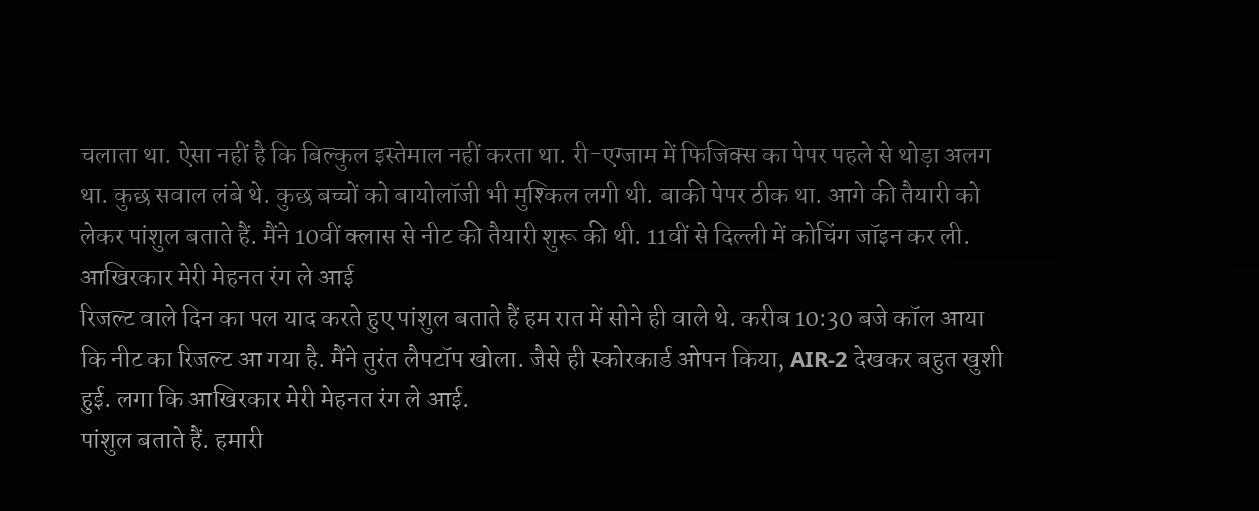चलाता था. ऐसा नहीं है कि बिल्कुल इस्तेमाल नहीं करता था. री-एग्जाम में फिजिक्स का पेपर पहले से थोड़ा अलग था. कुछ सवाल लंबे थे. कुछ बच्चों को बायोलॉजी भी मुश्किल लगी थी. बाकी पेपर ठीक था. आगे की तैयारी को लेकर पांशुल बताते हैं. मैंने 10वीं क्लास से नीट की तैयारी शुरू की थी. 11वीं से दिल्ली में कोचिंग जॉइन कर ली.
आखिरकार मेरी मेहनत रंग ले आई
रिजल्ट वाले दिन का पल याद करते हुए पांशुल बताते हैं हम रात में सोने ही वाले थे. करीब 10:30 बजे कॉल आया कि नीट का रिजल्ट आ गया है. मैंने तुरंत लैपटॉप खोला. जैसे ही स्कोरकार्ड ओपन किया, AIR-2 देखकर बहुत खुशी हुई. लगा कि आखिरकार मेरी मेहनत रंग ले आई.
पांशुल बताते हैं. हमारी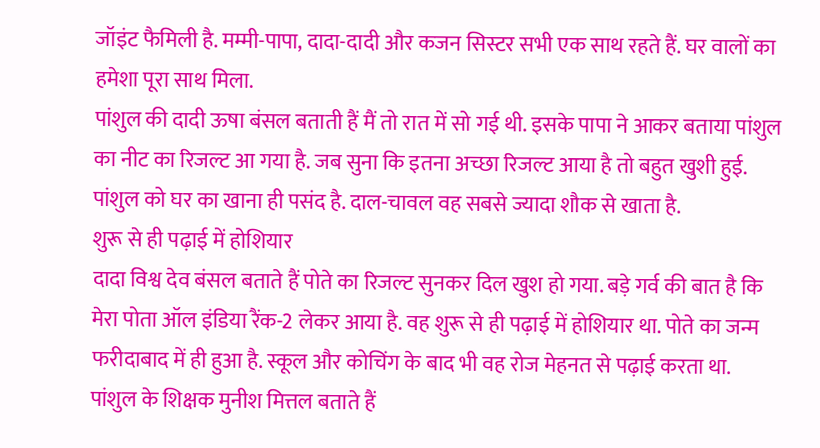जॉइंट फैमिली है. मम्मी-पापा, दादा-दादी और कजन सिस्टर सभी एक साथ रहते हैं. घर वालों का हमेशा पूरा साथ मिला.
पांशुल की दादी ऊषा बंसल बताती हैं मैं तो रात में सो गई थी. इसके पापा ने आकर बताया पांशुल का नीट का रिजल्ट आ गया है. जब सुना कि इतना अच्छा रिजल्ट आया है तो बहुत खुशी हुई. पांशुल को घर का खाना ही पसंद है. दाल-चावल वह सबसे ज्यादा शौक से खाता है.
शुरू से ही पढ़ाई में होशियार
दादा विश्व देव बंसल बताते हैं पोते का रिजल्ट सुनकर दिल खुश हो गया. बड़े गर्व की बात है कि मेरा पोता ऑल इंडिया रैंक-2 लेकर आया है. वह शुरू से ही पढ़ाई में होशियार था. पोते का जन्म फरीदाबाद में ही हुआ है. स्कूल और कोचिंग के बाद भी वह रोज मेहनत से पढ़ाई करता था.
पांशुल के शिक्षक मुनीश मित्तल बताते हैं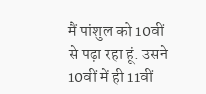मैं पांशुल को 10वीं से पढ़ा रहा हूं. उसने 10वीं में ही 11वीं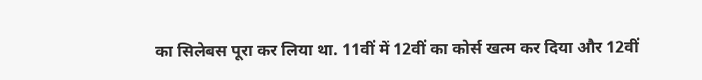का सिलेबस पूरा कर लिया था. 11वीं में 12वीं का कोर्स खत्म कर दिया और 12वीं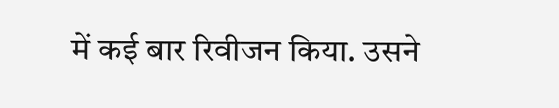में कई बार रिवीजन किया. उसने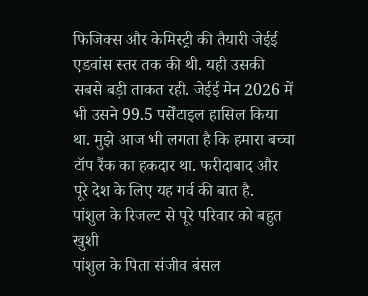फिजिक्स और केमिस्ट्री की तैयारी जेईई एडवांस स्तर तक की थी. यही उसकी सबसे बड़ी ताकत रही. जेईई मेन 2026 में भी उसने 99.5 पर्सेंटाइल हासिल किया था. मुझे आज भी लगता है कि हमारा बच्चा टॉप रैंक का हकदार था. फरीदाबाद और पूरे देश के लिए यह गर्व की बात है.
पांशुल के रिजल्ट से पूरे परिवार को बहुत खुशी
पांशुल के पिता संजीव बंसल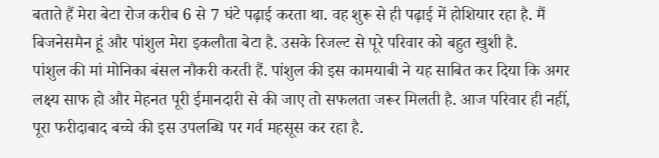बताते हैं मेरा बेटा रोज करीब 6 से 7 घंटे पढ़ाई करता था. वह शुरू से ही पढ़ाई में होशियार रहा है. मैं बिजनेसमैन हूं और पांशुल मेरा इकलौता बेटा है. उसके रिजल्ट से पूरे परिवार को बहुत खुशी है.
पांशुल की मां मोनिका बंसल नौकरी करती हैं. पांशुल की इस कामयाबी ने यह साबित कर दिया कि अगर लक्ष्य साफ हो और मेहनत पूरी ईमानदारी से की जाए तो सफलता जरूर मिलती है. आज परिवार ही नहीं, पूरा फरीदाबाद बच्चे की इस उपलब्धि पर गर्व महसूस कर रहा है.